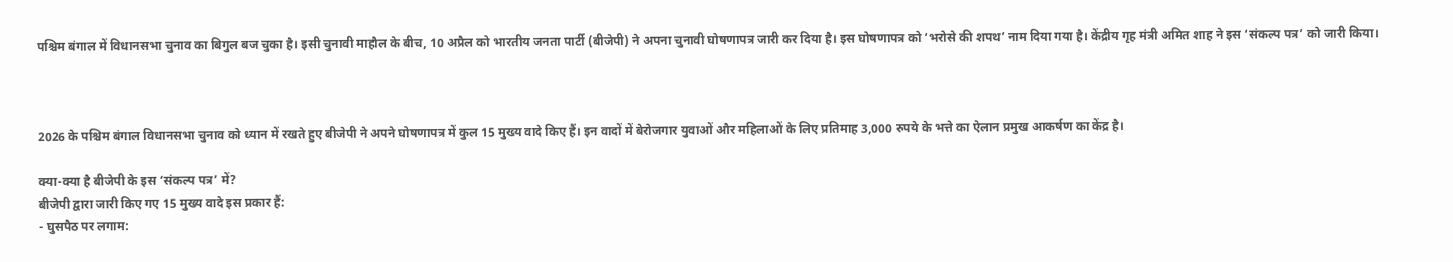पश्चिम बंगाल में विधानसभा चुनाव का बिगुल बज चुका है। इसी चुनावी माहौल के बीच, 10 अप्रैल को भारतीय जनता पार्टी (बीजेपी) ने अपना चुनावी घोषणापत्र जारी कर दिया है। इस घोषणापत्र को ‘भरोसे की शपथ’ नाम दिया गया है। केंद्रीय गृह मंत्री अमित शाह ने इस ‘संकल्प पत्र’ को जारी किया।



2026 के पश्चिम बंगाल विधानसभा चुनाव को ध्यान में रखते हुए बीजेपी ने अपने घोषणापत्र में कुल 15 मुख्य वादे किए हैं। इन वादों में बेरोजगार युवाओं और महिलाओं के लिए प्रतिमाह 3,000 रुपये के भत्ते का ऐलान प्रमुख आकर्षण का केंद्र है।

क्या-क्या है बीजेपी के इस ‘संकल्प पत्र’ में?
बीजेपी द्वारा जारी किए गए 15 मुख्य वादे इस प्रकार हैं:
- घुसपैठ पर लगाम: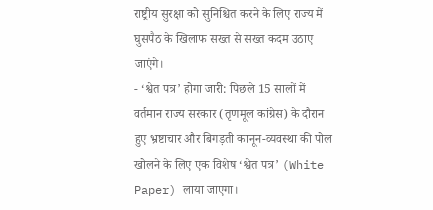राष्ट्रीय सुरक्षा को सुनिश्चित करने के लिए राज्य में घुसपैठ के खिलाफ सख्त से सख्त कदम उठाए जाएंगे।
- ‘श्वेत पत्र’ होगा जारी: पिछले 15 सालों में वर्तमान राज्य सरकार (तृणमूल कांग्रेस) के दौरान हुए भ्रष्टाचार और बिगड़ती कानून-व्यवस्था की पोल खोलने के लिए एक विशेष ‘श्वेत पत्र’ (White Paper) लाया जाएगा।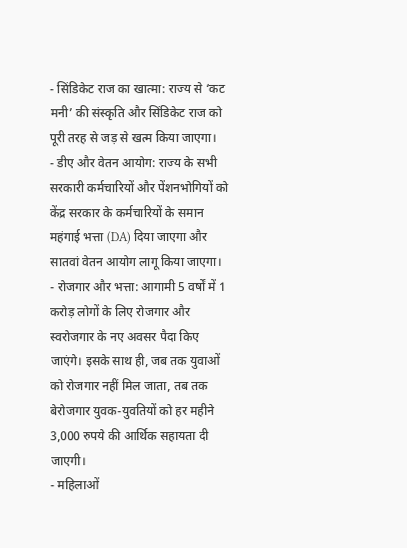- सिंडिकेट राज का खात्मा: राज्य से ‘कट मनी’ की संस्कृति और सिंडिकेट राज को पूरी तरह से जड़ से खत्म किया जाएगा।
- डीए और वेतन आयोग: राज्य के सभी सरकारी कर्मचारियों और पेंशनभोगियों को केंद्र सरकार के कर्मचारियों के समान महंगाई भत्ता (DA) दिया जाएगा और सातवां वेतन आयोग लागू किया जाएगा।
- रोजगार और भत्ता: आगामी 5 वर्षों में 1 करोड़ लोगों के लिए रोजगार और स्वरोजगार के नए अवसर पैदा किए जाएंगे। इसके साथ ही, जब तक युवाओं को रोजगार नहीं मिल जाता, तब तक बेरोजगार युवक-युवतियों को हर महीने 3,000 रुपये की आर्थिक सहायता दी जाएगी।
- महिलाओं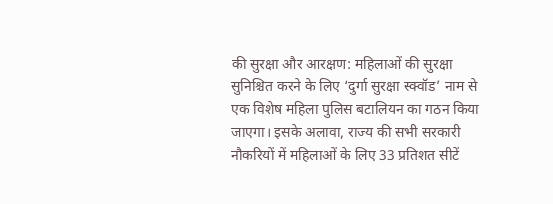की सुरक्षा और आरक्षण: महिलाओं की सुरक्षा सुनिश्चित करने के लिए ‘दुर्गा सुरक्षा स्क्वॉड’ नाम से एक विशेष महिला पुलिस बटालियन का गठन किया जाएगा। इसके अलावा, राज्य की सभी सरकारी नौकरियों में महिलाओं के लिए 33 प्रतिशत सीटें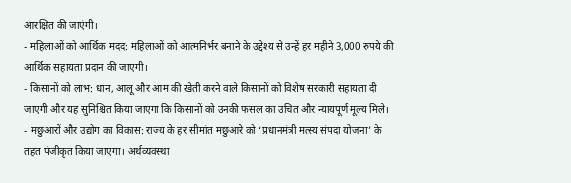आरक्षित की जाएंगी।
- महिलाओं को आर्थिक मदद: महिलाओं को आत्मनिर्भर बनाने के उद्देश्य से उन्हें हर महीने 3,000 रुपये की आर्थिक सहायता प्रदान की जाएगी।
- किसानों को लाभ: धान, आलू और आम की खेती करने वाले किसानों को विशेष सरकारी सहायता दी जाएगी और यह सुनिश्चित किया जाएगा कि किसानों को उनकी फसल का उचित और न्यायपूर्ण मूल्य मिले।
- मछुआरों और उद्योग का विकास: राज्य के हर सीमांत मछुआरे को ‘प्रधानमंत्री मत्स्य संपदा योजना’ के तहत पंजीकृत किया जाएगा। अर्थव्यवस्था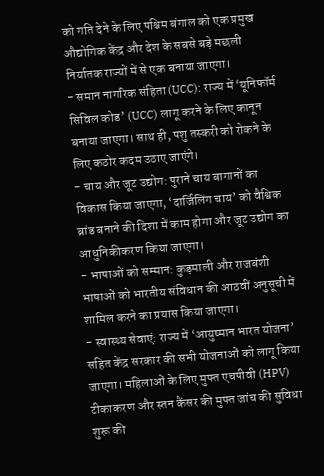को गति देने के लिए पश्चिम बंगाल को एक प्रमुख औद्योगिक केंद्र और देश के सबसे बड़े मछली निर्यातक राज्यों में से एक बनाया जाएगा।
- समान नागरिक संहिता (UCC): राज्य में ‘यूनिफॉर्म सिविल कोड’ (UCC) लागू करने के लिए कानून बनाया जाएगा। साथ ही, पशु तस्करी को रोकने के लिए कठोर कदम उठाए जाएंगे।
- चाय और जूट उद्योग: पुराने चाय बागानों का विकास किया जाएगा, ‘दार्जिलिंग चाय’ को वैश्विक ब्रांड बनाने की दिशा में काम होगा और जूट उद्योग का आधुनिकीकरण किया जाएगा।
- भाषाओं को सम्मान: कुड़माली और राजबंशी भाषाओं को भारतीय संविधान की आठवीं अनुसूची में शामिल करने का प्रयास किया जाएगा।
- स्वास्थ्य सेवाएं: राज्य में ‘आयुष्मान भारत योजना’ सहित केंद्र सरकार की सभी योजनाओं को लागू किया जाएगा। महिलाओं के लिए मुफ्त एचपीवी (HPV) टीकाकरण और स्तन कैंसर की मुफ्त जांच की सुविधा शुरू की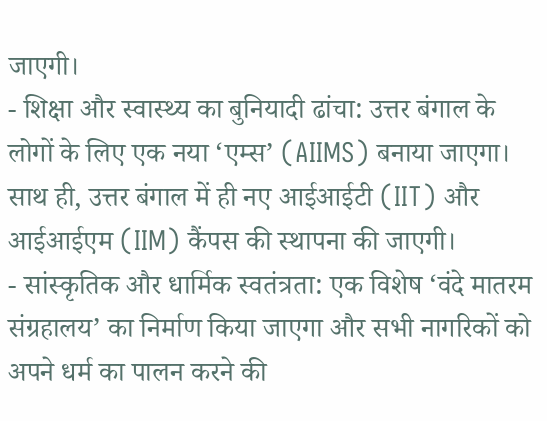जाएगी।
- शिक्षा और स्वास्थ्य का बुनियादी ढांचा: उत्तर बंगाल के लोगों के लिए एक नया ‘एम्स’ (AIIMS) बनाया जाएगा। साथ ही, उत्तर बंगाल में ही नए आईआईटी (IIT) और आईआईएम (IIM) कैंपस की स्थापना की जाएगी।
- सांस्कृतिक और धार्मिक स्वतंत्रता: एक विशेष ‘वंदे मातरम संग्रहालय’ का निर्माण किया जाएगा और सभी नागरिकों को अपने धर्म का पालन करने की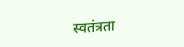स्वतंत्रता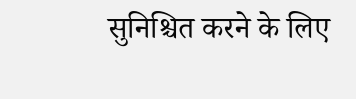सुनिश्चित करने के लिए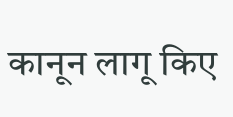कानून लागू किए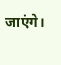जाएंगे।